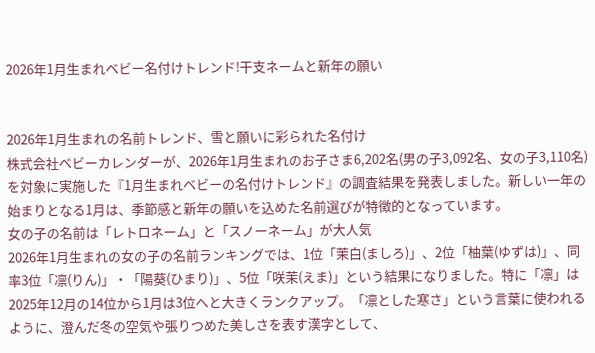2026年1月生まれベビー名付けトレンド!干支ネームと新年の願い


2026年1月生まれの名前トレンド、雪と願いに彩られた名付け
株式会社ベビーカレンダーが、2026年1月生まれのお子さま6,202名(男の子3,092名、女の子3,110名)を対象に実施した『1月生まれベビーの名付けトレンド』の調査結果を発表しました。新しい一年の始まりとなる1月は、季節感と新年の願いを込めた名前選びが特徴的となっています。
女の子の名前は「レトロネーム」と「スノーネーム」が大人気
2026年1月生まれの女の子の名前ランキングでは、1位「茉白(ましろ)」、2位「柚葉(ゆずは)」、同率3位「凛(りん)」・「陽葵(ひまり)」、5位「咲茉(えま)」という結果になりました。特に「凛」は2025年12月の14位から1月は3位へと大きくランクアップ。「凛とした寒さ」という言葉に使われるように、澄んだ冬の空気や張りつめた美しさを表す漢字として、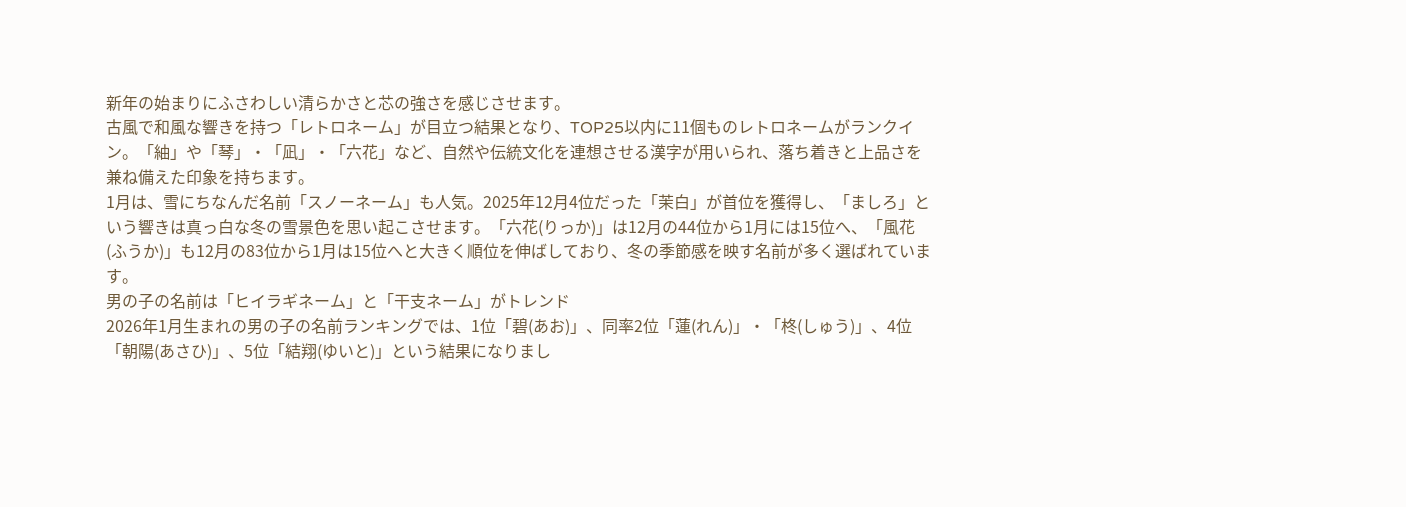新年の始まりにふさわしい清らかさと芯の強さを感じさせます。
古風で和風な響きを持つ「レトロネーム」が目立つ結果となり、TOP25以内に11個ものレトロネームがランクイン。「紬」や「琴」・「凪」・「六花」など、自然や伝統文化を連想させる漢字が用いられ、落ち着きと上品さを兼ね備えた印象を持ちます。
1月は、雪にちなんだ名前「スノーネーム」も人気。2025年12月4位だった「茉白」が首位を獲得し、「ましろ」という響きは真っ白な冬の雪景色を思い起こさせます。「六花(りっか)」は12月の44位から1月には15位へ、「風花(ふうか)」も12月の83位から1月は15位へと大きく順位を伸ばしており、冬の季節感を映す名前が多く選ばれています。
男の子の名前は「ヒイラギネーム」と「干支ネーム」がトレンド
2026年1月生まれの男の子の名前ランキングでは、1位「碧(あお)」、同率2位「蓮(れん)」・「柊(しゅう)」、4位「朝陽(あさひ)」、5位「結翔(ゆいと)」という結果になりまし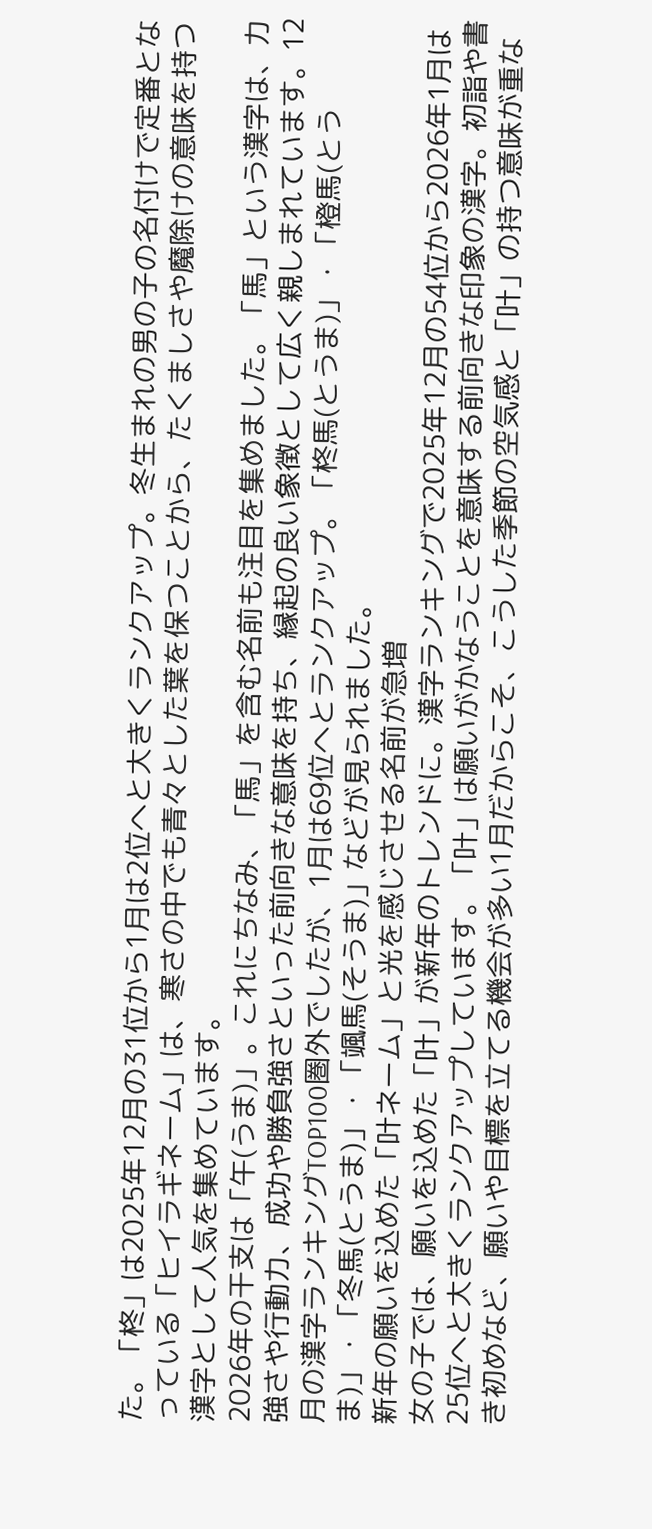た。「柊」は2025年12月の31位から1月は2位へと大きくランクアップ。冬生まれの男の子の名付けで定番となっている「ヒイラギネーム」は、寒さの中でも青々とした葉を保つことから、たくましさや魔除けの意味を持つ漢字として人気を集めています。
2026年の干支は「午(うま)」。これにちなみ、「馬」を含む名前も注目を集めました。「馬」という漢字は、力強さや行動力、成功や勝負強さといった前向きな意味を持ち、縁起の良い象徴として広く親しまれています。12月の漢字ランキングTOP100圏外でしたが、1月は69位へとランクアップ。「柊馬(とうま)」・「橙馬(とうま)」・「冬馬(とうま)」・「颯馬(そうま)」などが見られました。
新年の願いを込めた「叶ネーム」と光を感じさせる名前が急増
女の子では、願いを込めた「叶」が新年のトレンドに。漢字ランキングで2025年12月の54位から2026年1月は25位へと大きくランクアップしています。「叶」は願いがかなうことを意味する前向きな印象の漢字。初詣や書き初めなど、願いや目標を立てる機会が多い1月だからこそ、こうした季節の空気感と「叶」の持つ意味が重な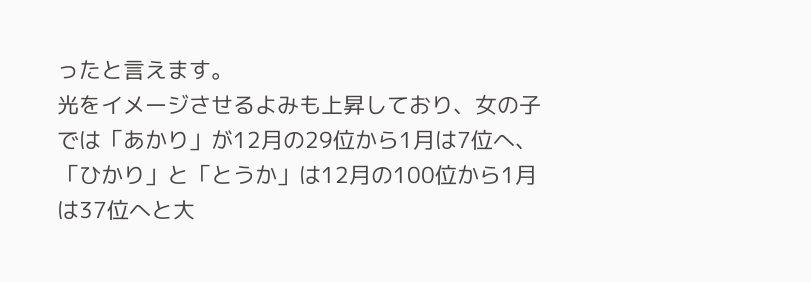ったと言えます。
光をイメージさせるよみも上昇しており、女の子では「あかり」が12月の29位から1月は7位へ、「ひかり」と「とうか」は12月の100位から1月は37位へと大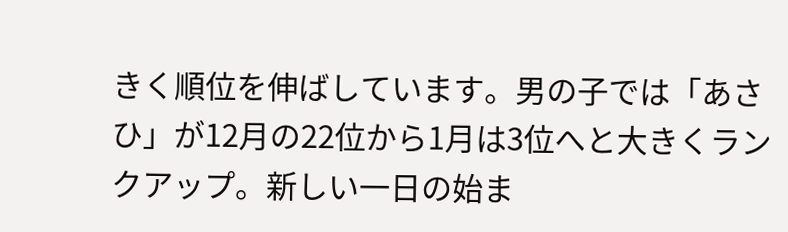きく順位を伸ばしています。男の子では「あさひ」が12月の22位から1月は3位へと大きくランクアップ。新しい一日の始ま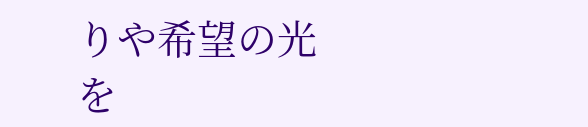りや希望の光を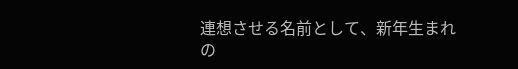連想させる名前として、新年生まれの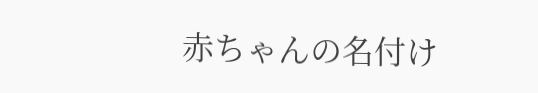赤ちゃんの名付け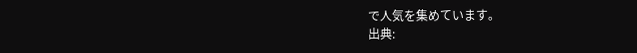で人気を集めています。
出典: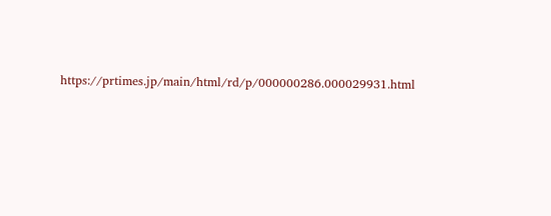https://prtimes.jp/main/html/rd/p/000000286.000029931.html